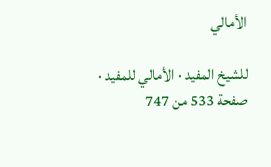الأمالي

للشيخ المفيد · الأمالي للمفيد · صفحة 533 من 747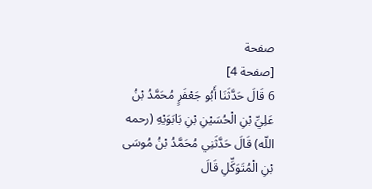صفحة
[صفحة 4]
6 قَالَ حَدَّثَنَا أَبُو جَعْفَرٍ مُحَمَّدُ بْنُ عَلِيِّ بْنِ الْحُسَيْنِ بْنِ بَابَوَيْهِ (رحمه اللّه) قَالَ حَدَّثَنِي مُحَمَّدُ بْنُ مُوسَى بْنِ الْمُتَوَكِّلِ قَالَ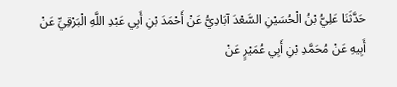حَدَّثَنَا عَلِيُّ بْنُ الْحُسَيْنِ السَّعْدَ آبَادِيُّ عَنْ أَحْمَدَ بْنِ أَبِي عَبْدِ اللَّهِ الْبَرْقِيِّ عَنْ أَبِيهِ عَنْ مُحَمَّدِ بْنِ أَبِي عُمَيْرٍ عَنْ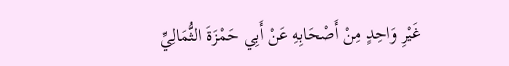غَيْرِ وَاحِدٍ مِنْ أَصْحَابِهِ عَنْ أَبِي حَمْزَةَ الثُّمَالِيِّ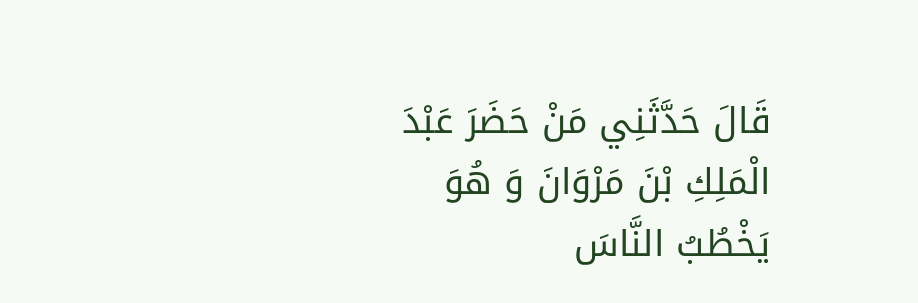قَالَ حَدَّثَنِي مَنْ حَضَرَ عَبْدَ الْمَلِكِ بْنَ مَرْوَانَ وَ هُوَ يَخْطُبُ النَّاسَ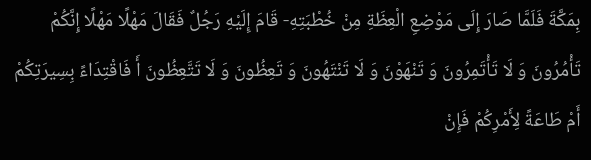بِمَكَّةَ فَلَمَّا صَارَ إِلَى مَوْضِعِ الْعِظَةِ مِنْ خُطْبَتِهِ- قَامَ إِلَيْهِ رَجُلٌ فَقَالَ مَهْلًا مَهْلًا إِنَّكُمْ تَأْمُرُونَ وَ لَا تَأْتَمِرُونَ وَ تَنْهَوْنَ وَ لَا تَنْتَهُونَ وَ تَعِظُونَ وَ لَا تَتَّعِظُونَ أَ فَاقْتِدَاءً بِسِيرَتِكُمْ أَمْ طَاعَةً لِأَمْرِكُمْ فَإِنْ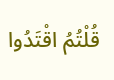قُلْتُمُ اقْتَدُوا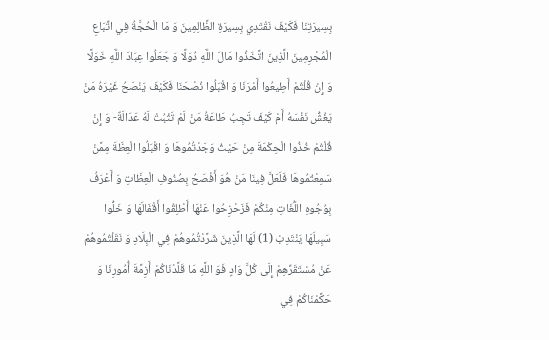بِسِيرَتِنَا فَكَيْفَ نَقْتَدِي بِسِيرَةِ الظَّالِمِينَ وَ مَا الْحُجَّةُ فِي اتِّبَاعِ الْمُجْرِمِينَ الَّذِينَ اتَّخَذُوا مَالَ اللَّهِ دُوَلًا وَ جَعَلُوا عِبَادَ اللَّهِ خَوَلًا وَ إِنْ قُلْتُمْ أَطِيعُوا أَمْرَنَا وَ اقْبَلُوا نُصْحَنَا فَكَيْفَ يَنْصَحُ غَيْرَهُ مَنْ يَغُشُّ نَفْسَهُ أَمْ كَيْفَ تَجِبُ طَاعَةُ مَنْ لَمْ تَثْبُتْ لَهُ عَدَالَةٌ- وَ إِنْ قُلْتُمْ خُذُوا الْحِكْمَةَ مِنْ حَيْثُ وَجَدْتُمُوهَا وَ اقْبَلُوا الْعِظَةَ مِمَّنْ سَمِعْتُمُوهَا فَلَعَلَّ فِينَا مَنْ هُوَ أَفْصَحُ بِصُنُوفِ الْعِظَاتِ وَ أَعْرَفُ بِوُجُوهِ اللُّغَاتِ مِنْكُمْ فَزَحْزِحُوا عَنْهَا أَطْلِقُوا أَقْفَالَهَا وَ خَلُّوا سَبِيلَهَا يَنْتَدِبْ (1) لَهَا الَّذِينَ شَرَّدْتُمُوهُمْ فِي الْبِلَادِ وَ نَقَلْتُمُوهُمْ عَنْ مُسْتَقَرِّهِمْ إِلَى كُلَّ وَادٍ فَوَ اللَّهِ مَا قَلَّدْنَاكُمْ أَزِمَّةَ أُمُورِنَا وَ حَكَّمْنَاكُمْ فِي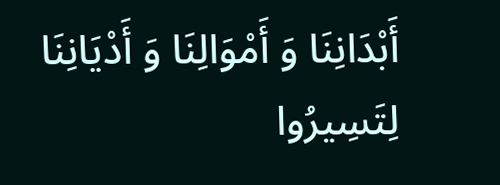أَبْدَانِنَا وَ أَمْوَالِنَا وَ أَدْيَانِنَا لِتَسِيرُوا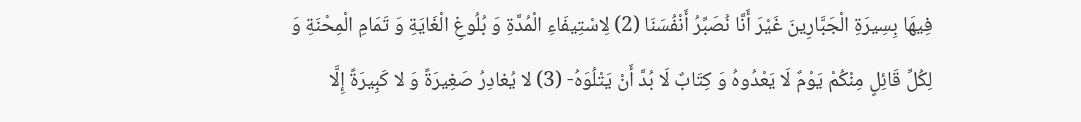فِيهَا بِسِيرَةِ الْجَبَّارِينَ غَيْرَ أَنَّا نُصَبِّرُ أَنْفُسَنَا (2) لِاسْتِيفَاءِ الْمُدَّةِ وَ بُلُوغِ الْغَايَةِ وَ تَمَامِ الْمِحْنَةِ وَ لِكُلِّ قَائِلٍ مِنْكُمْ يَوْمٌ لَا يَعْدُوهُ وَ كِتَابٌ لَا بُدَّ أَنْ يَتْلُوَهُ- (3) لا يُغادِرُ صَغِيرَةً وَ لا كَبِيرَةً إِلَّا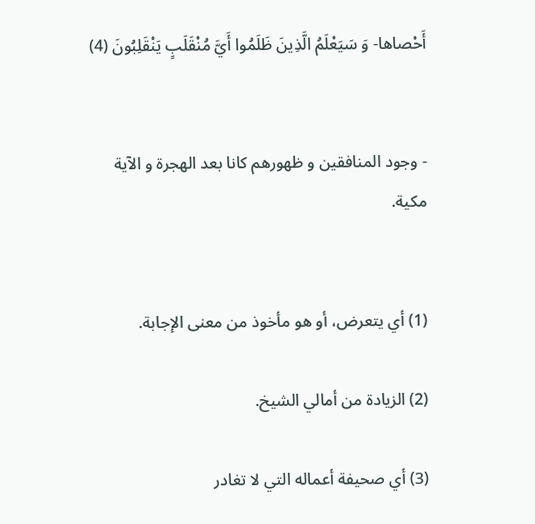أَحْصاها- وَ سَيَعْلَمُ الَّذِينَ ظَلَمُوا أَيَّ مُنْقَلَبٍ يَنْقَلِبُونَ (4)


- وجود المنافقين و ظهورهم كانا بعد الهجرة و الآية مكية.


(1) أي يتعرض، أو هو مأخوذ من معنى الإجابة.

(2) الزيادة من أمالي الشيخ.

(3) أي صحيفة أعماله التي لا تغادر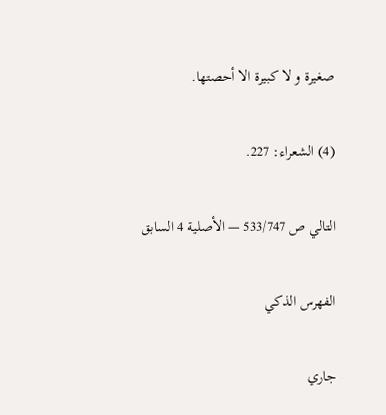صغيرة و لا كبيرة الا أحصتها.

(4) الشعراء: 227.

التالي ص 533/747 — الأصلية 4 السابق

الفهرس الذكي

جاري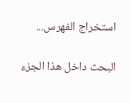استخراج الفهرس...

البحث داخل هذا الجزء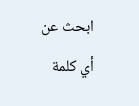ابحث عن أي كلمة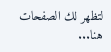لتظهر لك الصفحات هنا...